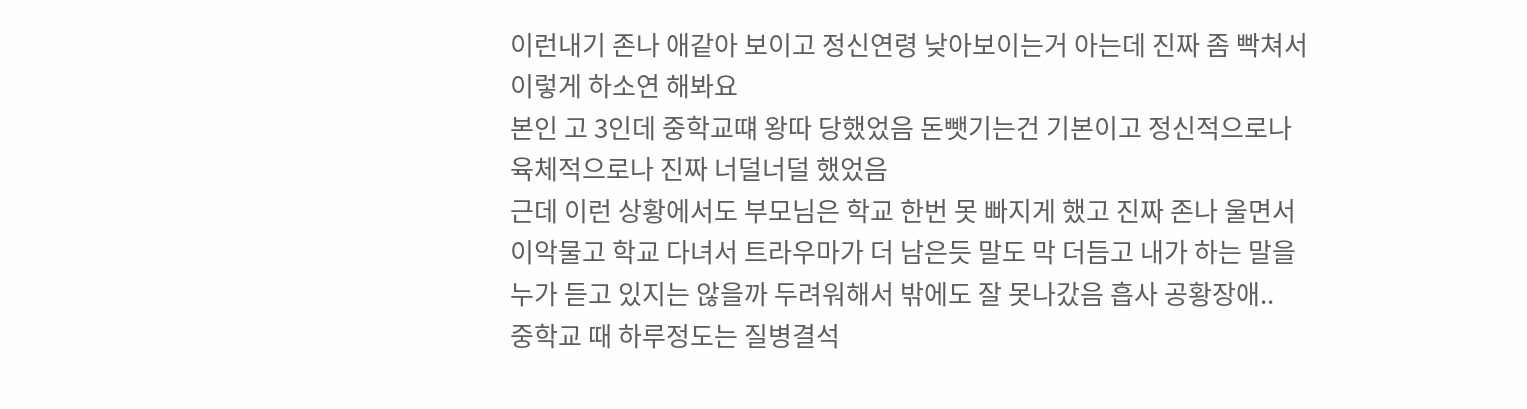이런내기 존나 애같아 보이고 정신연령 낮아보이는거 아는데 진짜 좀 빡쳐서 이렇게 하소연 해봐요
본인 고 3인데 중학교떄 왕따 당했었음 돈뺏기는건 기본이고 정신적으로나 육체적으로나 진짜 너덜너덜 했었음
근데 이런 상황에서도 부모님은 학교 한번 못 빠지게 했고 진짜 존나 울면서 이악물고 학교 다녀서 트라우마가 더 남은듯 말도 막 더듬고 내가 하는 말을 누가 듣고 있지는 않을까 두려워해서 밖에도 잘 못나갔음 흡사 공황장애..
중학교 때 하루정도는 질병결석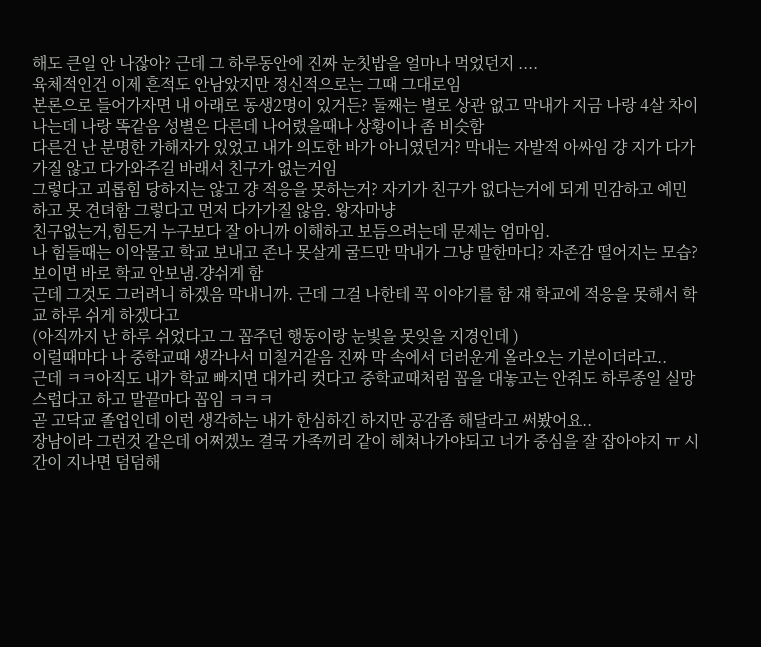해도 큰일 안 나잖아? 근데 그 하루동안에 진짜 눈칫밥을 얼마나 먹었던지 ....
육체적인건 이제 흔적도 안남았지만 정신적으로는 그때 그대로임
본론으로 들어가자면 내 아래로 동생2명이 있거든? 둘째는 별로 상관 없고 막내가 지금 나랑 4살 차이나는데 나랑 똑같음 성별은 다른데 나어렸을때나 상황이나 좀 비슷함
다른건 난 분명한 가해자가 있었고 내가 의도한 바가 아니였던거? 막내는 자발적 아싸임 걍 지가 다가가질 않고 다가와주길 바래서 친구가 없는거임
그렇다고 괴롭힘 당하지는 않고 걍 적응을 못하는거? 자기가 친구가 없다는거에 되게 민감하고 예민하고 못 견뎌함 그렇다고 먼저 다가가질 않음. 왕자마냥
친구없는거,힘든거 누구보다 잘 아니까 이해하고 보듬으려는데 문제는 엄마임.
나 힘들때는 이악물고 학교 보내고 존나 못살게 굴드만 막내가 그냥 말한마디? 자존감 떨어지는 모습? 보이면 바로 학교 안보냄.걍쉬게 함
근데 그것도 그러려니 하겠음 막내니까. 근데 그걸 나한테 꼭 이야기를 함 쟤 학교에 적응을 못해서 학교 하루 쉬게 하겠다고
(아직까지 난 하루 쉬었다고 그 꼽주던 행동이랑 눈빛을 못잊을 지경인데 )
이럴때마다 나 중학교때 생각나서 미칠거같음 진짜 막 속에서 더러운게 올라오는 기분이더라고..
근데 ㅋㅋ아직도 내가 학교 빠지면 대가리 컷다고 중학교때처럼 꼽을 대놓고는 안줘도 하루종일 실망스럽다고 하고 말끝마다 꼽임 ㅋㅋㅋ
곧 고닥교 졸업인데 이런 생각하는 내가 한심하긴 하지만 공감좀 해달라고 써봤어요..
장남이라 그런것 같은데 어쩌겠노 결국 가족끼리 같이 헤쳐나가야되고 너가 중심을 잘 잡아야지 ㅠ 시간이 지나면 덤덤해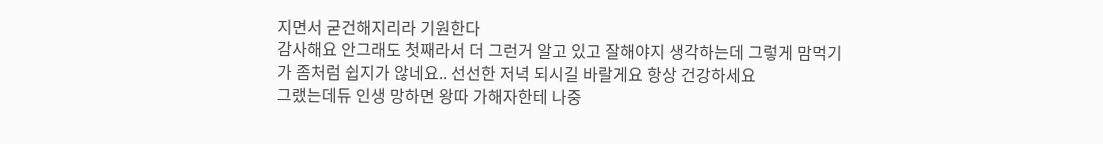지면서 굳건해지리라 기원한다
감사해요 안그래도 첫째라서 더 그런거 알고 있고 잘해야지 생각하는데 그렇게 맘먹기가 좀처럼 쉽지가 않네요.. 선선한 저녁 되시길 바랄게요 항상 건강하세요
그랬는데듀 인생 망하면 왕따 가해자한테 나중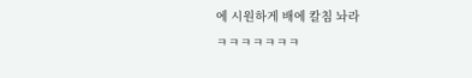에 시원하게 배에 칼침 놔라
ㅋㅋㅋㅋㅋㅋㅋ